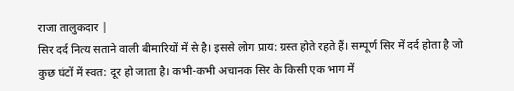राजा तालुकदार |
सिर दर्द नित्य सताने वाली बीमारियों में से है। इससे लोग प्राय: ग्रस्त होते रहते हैं। सम्पूर्ण सिर में दर्द होता है जो कुछ घंटों में स्वत: दूर हो जाता है। कभी-कभी अचानक सिर के किसी एक भाग में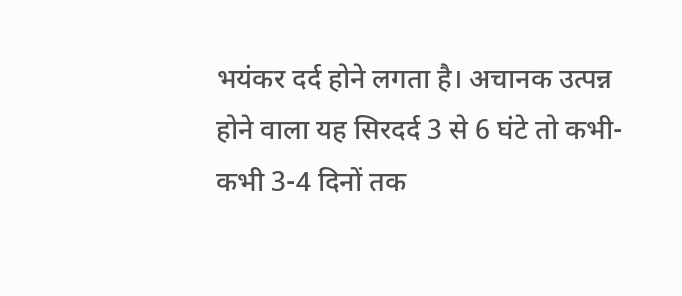भयंकर दर्द होने लगता है। अचानक उत्पन्न होने वाला यह सिरदर्द 3 से 6 घंटे तो कभी-कभी 3-4 दिनों तक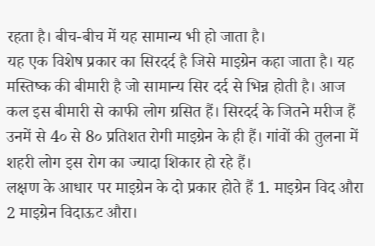रहता है। बीच-बीच में यह सामान्य भी हो जाता है।
यह एक विशेष प्रकार का सिरदर्द है जिसे माइग्रेन कहा जाता है। यह मस्तिष्क की बीमारी है जो सामान्य सिर दर्द से भिन्न होती है। आज कल इस बीमारी से काफी लोग ग्रसित हैं। सिरदर्द के जितने मरीज हैं उनमें से 4० से 8० प्रतिशत रोगी माइग्रेन के ही हैं। गांवों की तुलना में शहरी लोग इस रोग का ज्यादा शिकार हो रहे हैं।
लक्षण के आधार पर माइग्रेन के दो प्रकार होते हैं 1. माइग्रेन विद औरा 2 माइग्रेन विदाऊट औरा।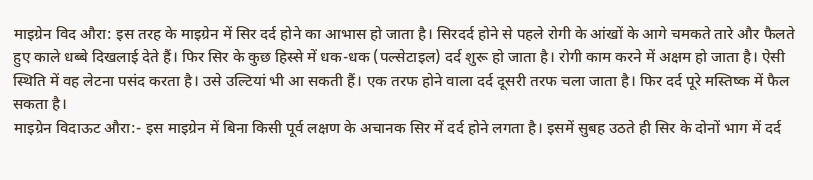माइग्रेन विद औरा: इस तरह के माइग्रेन में सिर दर्द होने का आभास हो जाता है। सिरदर्द होने से पहले रोगी के आंखों के आगे चमकते तारे और फैलते हुए काले धब्बे दिखलाई देते हैं। फिर सिर के कुछ हिस्से में धक-धक (पल्सेटाइल) दर्द शुरू हो जाता है। रोगी काम करने में अक्षम हो जाता है। ऐसी स्थिति में वह लेटना पसंद करता है। उसे उल्टियां भी आ सकती हैं। एक तरफ होने वाला दर्द दूसरी तरफ चला जाता है। फिर दर्द पूरे मस्तिष्क में फैल सकता है।
माइग्रेन विदाऊट औरा:- इस माइग्रेन में बिना किसी पूर्व लक्षण के अचानक सिर में दर्द होने लगता है। इसमें सुबह उठते ही सिर के दोनों भाग में दर्द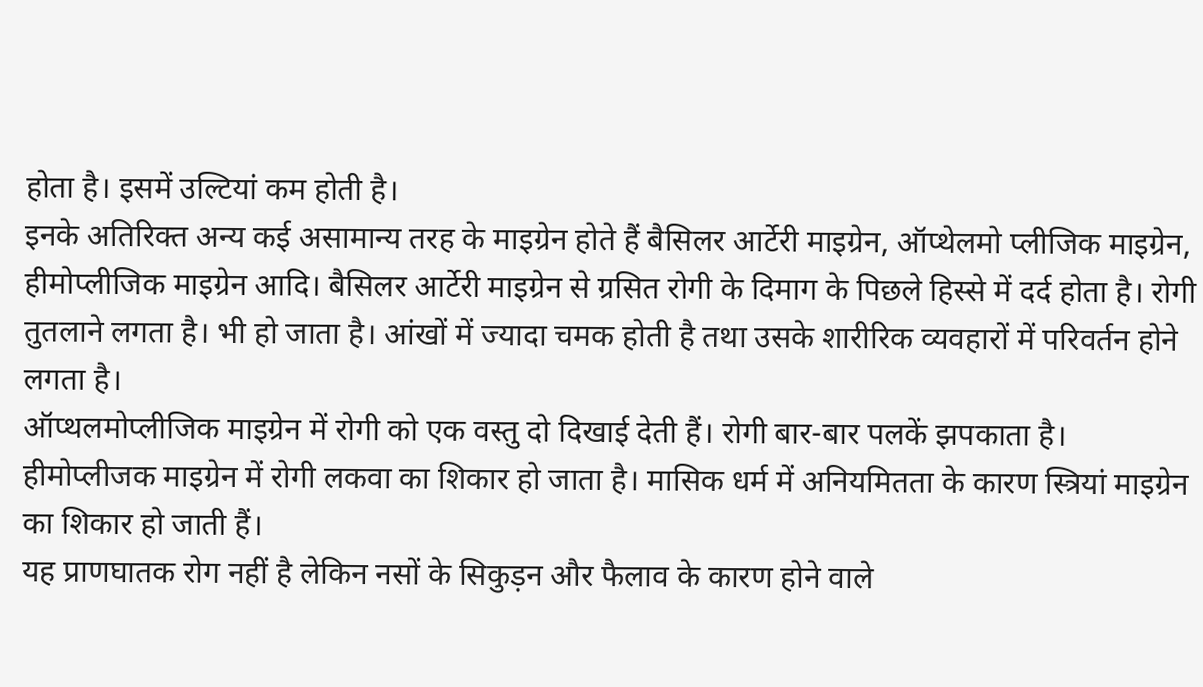होता है। इसमें उल्टियां कम होती है।
इनके अतिरिक्त अन्य कई असामान्य तरह के माइग्रेन होते हैं बैसिलर आर्टेरी माइग्रेन, ऑप्थेलमो प्लीजिक माइग्रेन, हीमोप्लीजिक माइग्रेन आदि। बैसिलर आर्टेरी माइग्रेन से ग्रसित रोगी के दिमाग के पिछले हिस्से में दर्द होता है। रोगी तुतलाने लगता है। भी हो जाता है। आंखों में ज्यादा चमक होती है तथा उसके शारीरिक व्यवहारों में परिवर्तन होने लगता है।
ऑप्थलमोप्लीजिक माइग्रेन में रोगी को एक वस्तु दो दिखाई देती हैं। रोगी बार-बार पलकें झपकाता है। हीमोप्लीजक माइग्रेन में रोगी लकवा का शिकार हो जाता है। मासिक धर्म में अनियमितता के कारण स्त्रियां माइग्रेन का शिकार हो जाती हैं।
यह प्राणघातक रोग नहीं है लेकिन नसों के सिकुड़न और फैलाव के कारण होने वाले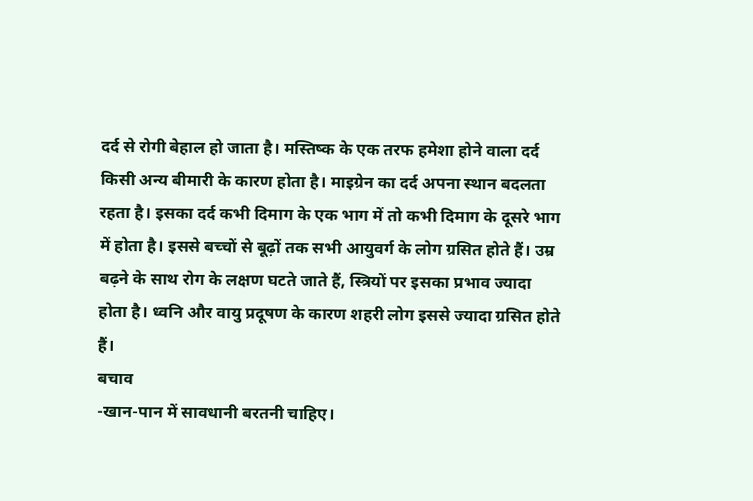दर्द से रोगी बेहाल हो जाता है। मस्तिष्क के एक तरफ हमेशा होने वाला दर्द किसी अन्य बीमारी के कारण होता है। माइग्रेन का दर्द अपना स्थान बदलता रहता है। इसका दर्द कभी दिमाग के एक भाग में तो कभी दिमाग के दूसरे भाग में होता है। इससे बच्चों से बूढ़ों तक सभी आयुवर्ग के लोग ग्रसित होते हैं। उम्र बढ़ने के साथ रोग के लक्षण घटते जाते हैं, स्त्रियों पर इसका प्रभाव ज्यादा होता है। ध्वनि और वायु प्रदूषण के कारण शहरी लोग इससे ज्यादा ग्रसित होते हैं।
बचाव
-खान-पान में सावधानी बरतनी चाहिए।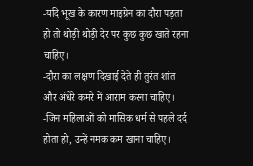-यदि भूख के कारण माइग्रेन का दौरा पड़ता हो तो थोड़ी थोड़ी देर पर कुछ कुछ खाते रहना चाहिए।
-दौरा का लक्षण दिखाई देते ही तुरंत शांत और अंधेरे कमरे में आराम करना चाहिए।
-जिन महिलाओं को मासिक धर्म से पहले दर्द होता हो, उन्हें नमक कम खाना चाहिए।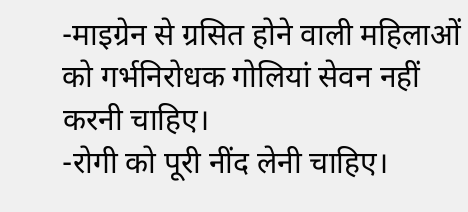-माइग्रेन से ग्रसित होने वाली महिलाओं को गर्भनिरोधक गोलियां सेवन नहीं करनी चाहिए।
-रोगी को पूरी नींद लेनी चाहिए।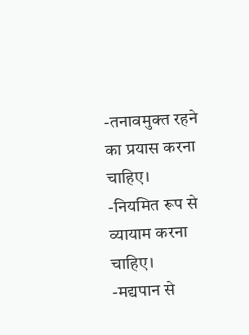-तनावमुक्त रहने का प्रयास करना चाहिए।
-नियमित रूप से व्यायाम करना चाहिए।
-मद्यपान से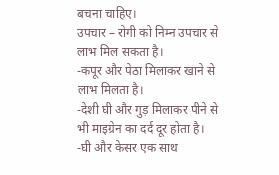बचना चाहिए।
उपचार – रोगी को निम्न उपचार से लाभ मिल सकता है।
-कपूर और पेठा मिलाकर खाने से लाभ मिलता है।
-देशी घी और गुड़ मिलाकर पीने से भी माइग्रेन का दर्द दूर होता है।
-घी और केसर एक साथ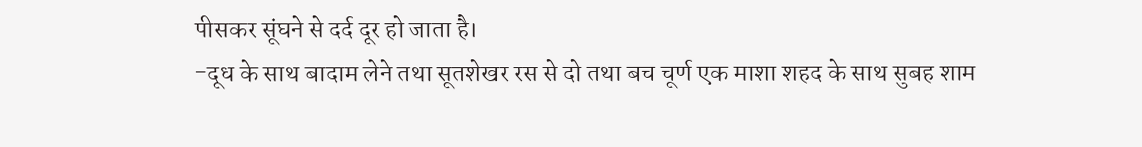पीसकर सूंघने से दर्द दूर हो जाता है।
-दूध के साथ बादाम लेने तथा सूतशेखर रस से दो तथा बच चूर्ण एक माशा शहद के साथ सुबह शाम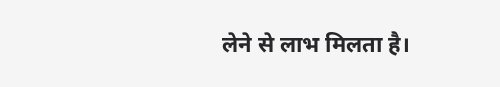लेने से लाभ मिलता है।